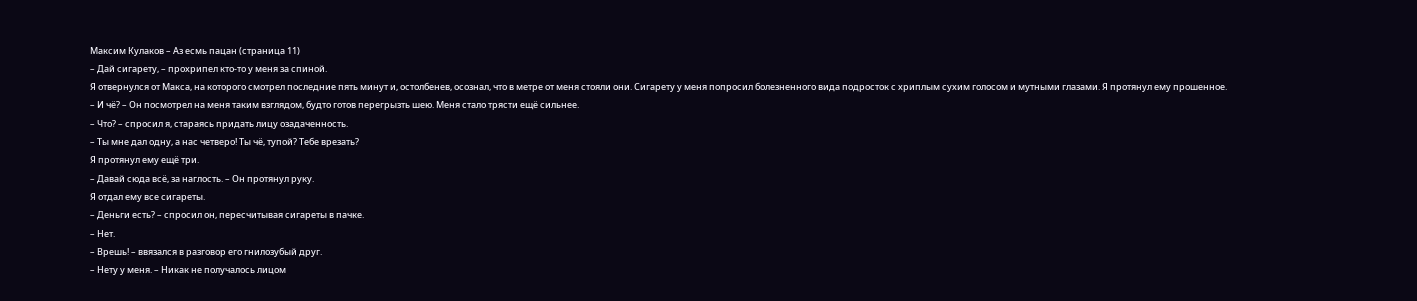Максим Кулаков – Аз есмь пацан (страница 11)
– Дай сигарету, – прохрипел кто-то у меня за спиной.
Я отвернулся от Макса, на которого смотрел последние пять минут и, остолбенев, осознал, что в метре от меня стояли они. Сигарету у меня попросил болезненного вида подросток с хриплым сухим голосом и мутными глазами. Я протянул ему прошенное.
– И чё? – Он посмотрел на меня таким взглядом, будто готов перегрызть шею. Меня стало трясти ещё сильнее.
– Что? – спросил я, стараясь придать лицу озадаченность.
– Ты мне дал одну, а нас четверо! Ты чё, тупой? Тебе врезать?
Я протянул ему ещё три.
– Давай сюда всё, за наглость. – Он протянул руку.
Я отдал ему все сигареты.
– Деньги есть? – спросил он, пересчитывая сигареты в пачке.
– Нет.
– Врешь! – ввязался в разговор его гнилозубый друг.
– Нету у меня. – Никак не получалось лицом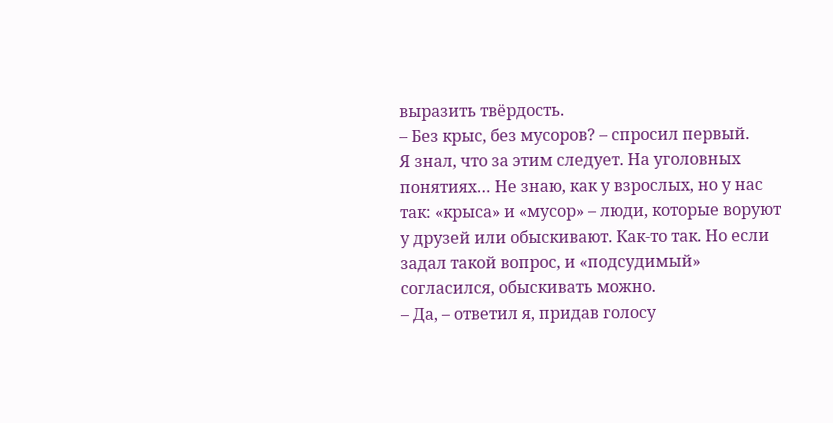выразить твёрдость.
– Без крыс, без мусоров? – спросил первый.
Я знал, что за этим следует. На уголовных понятиях… Не знаю, как у взрослых, но у нас так: «крыса» и «мусор» – люди, которые воруют у друзей или обыскивают. Как-то так. Но если задал такой вопрос, и «подсудимый» согласился, обыскивать можно.
– Да, – ответил я, придав голосу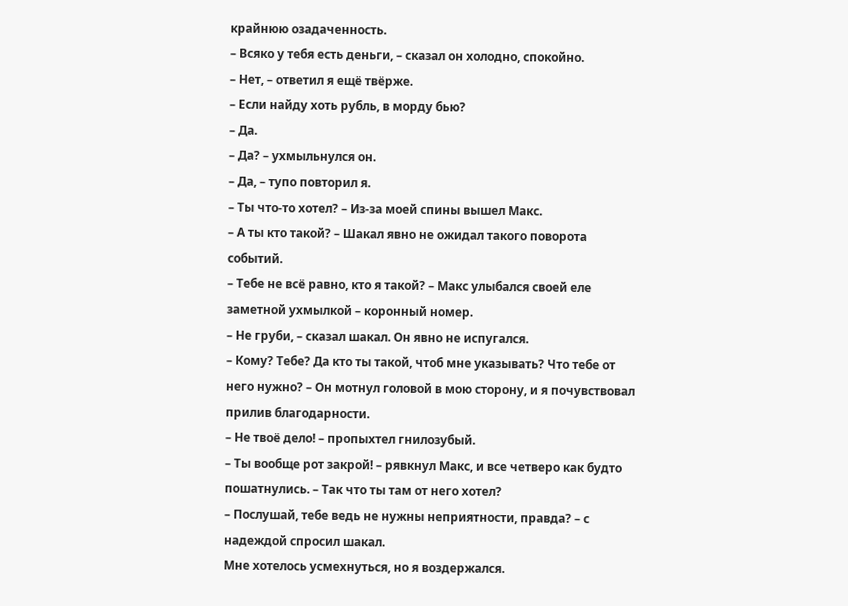крайнюю озадаченность.
– Всяко у тебя есть деньги, – сказал он холодно, спокойно.
– Нет, – ответил я ещё твёрже.
– Если найду хоть рубль, в морду бью?
– Да.
– Да? – ухмыльнулся он.
– Да, – тупо повторил я.
– Ты что-то хотел? – Из-за моей спины вышел Макс.
– А ты кто такой? – Шакал явно не ожидал такого поворота событий.
– Тебе не всё равно, кто я такой? – Макс улыбался своей еле заметной ухмылкой – коронный номер.
– Не груби, – сказал шакал. Он явно не испугался.
– Кому? Тебе? Да кто ты такой, чтоб мне указывать? Что тебе от него нужно? – Он мотнул головой в мою сторону, и я почувствовал прилив благодарности.
– Не твоё дело! – пропыхтел гнилозубый.
– Ты вообще рот закрой! – рявкнул Макс, и все четверо как будто пошатнулись. – Так что ты там от него хотел?
– Послушай, тебе ведь не нужны неприятности, правда? – с надеждой спросил шакал.
Мне хотелось усмехнуться, но я воздержался.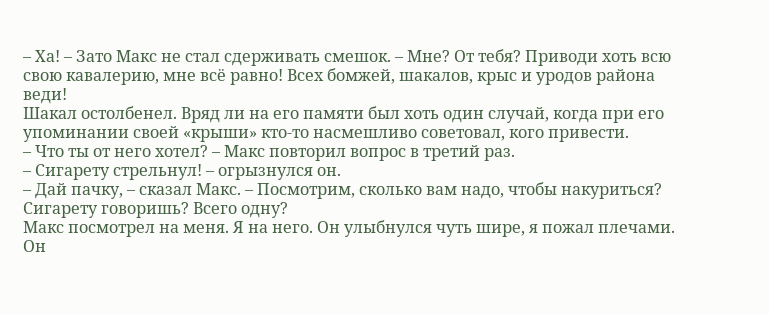– Ха! – Зато Макс не стал сдерживать смешок. – Мне? От тебя? Приводи хоть всю свою кавалерию, мне всё равно! Всех бомжей, шакалов, крыс и уродов района веди!
Шакал остолбенел. Вряд ли на его памяти был хоть один случай, когда при его упоминании своей «крыши» кто-то насмешливо советовал, кого привести.
– Что ты от него хотел? – Макс повторил вопрос в третий раз.
– Сигарету стрельнул! – огрызнулся он.
– Дай пачку, – сказал Макс. – Посмотрим, сколько вам надо, чтобы накуриться? Сигарету говоришь? Всего одну?
Макс посмотрел на меня. Я на него. Он улыбнулся чуть шире, я пожал плечами. Он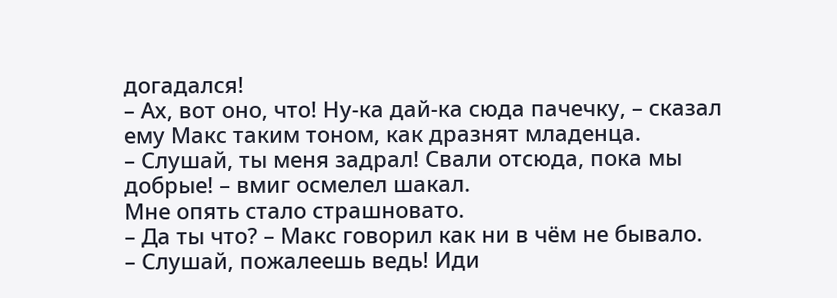догадался!
– Ах, вот оно, что! Ну-ка дай-ка сюда пачечку, – сказал ему Макс таким тоном, как дразнят младенца.
– Слушай, ты меня задрал! Свали отсюда, пока мы добрые! – вмиг осмелел шакал.
Мне опять стало страшновато.
– Да ты что? – Макс говорил как ни в чём не бывало.
– Слушай, пожалеешь ведь! Иди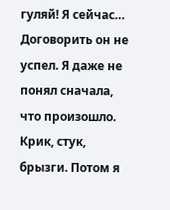гуляй! Я сейчас…
Договорить он не успел. Я даже не понял сначала, что произошло. Крик, стук, брызги. Потом я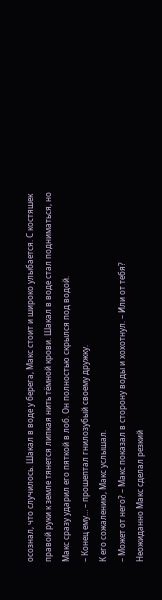осознал, что случилось. Шакал в воде у берега, Макс стоит и широко улыбается. С костяшек правой руки к земле тянется липкая нить тёмной крови. Шакал в воде стал подниматься, но Макс сразу ударил его пяткой в лоб. Он полностью скрылся под водой.
– Конец ему… – прошептал гнилозубый своему дружку.
К его сожалению, Макс услышал.
– Может от него? – Макс показал в сторону воды и хохотнул. – Или от тебя?
Неожиданно Макс сделал резкий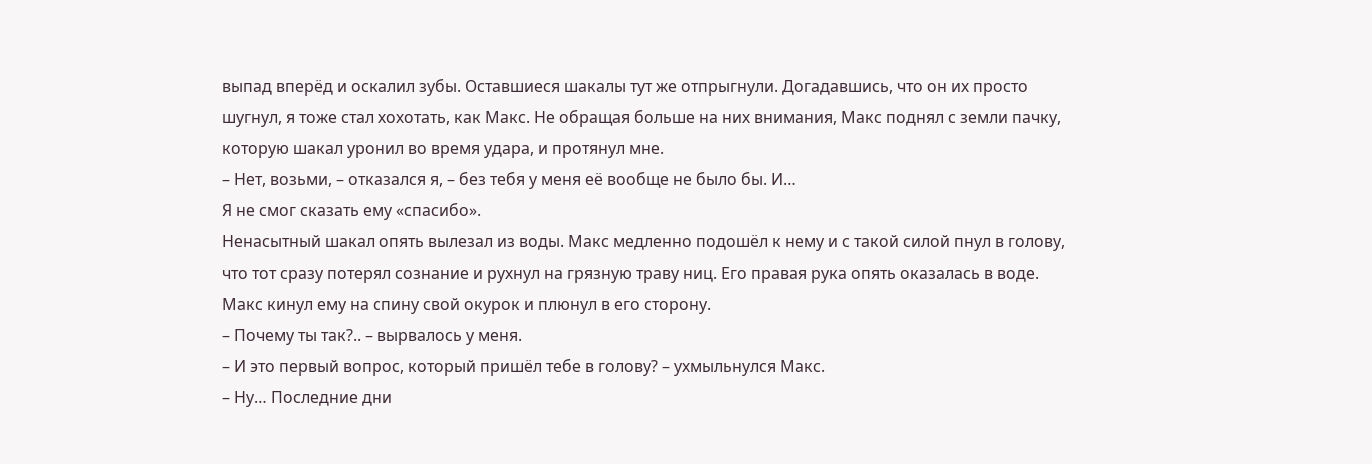выпад вперёд и оскалил зубы. Оставшиеся шакалы тут же отпрыгнули. Догадавшись, что он их просто шугнул, я тоже стал хохотать, как Макс. Не обращая больше на них внимания, Макс поднял с земли пачку, которую шакал уронил во время удара, и протянул мне.
– Нет, возьми, – отказался я, – без тебя у меня её вообще не было бы. И…
Я не смог сказать ему «спасибо».
Ненасытный шакал опять вылезал из воды. Макс медленно подошёл к нему и с такой силой пнул в голову, что тот сразу потерял сознание и рухнул на грязную траву ниц. Его правая рука опять оказалась в воде. Макс кинул ему на спину свой окурок и плюнул в его сторону.
– Почему ты так?.. – вырвалось у меня.
– И это первый вопрос, который пришёл тебе в голову? – ухмыльнулся Макс.
– Ну… Последние дни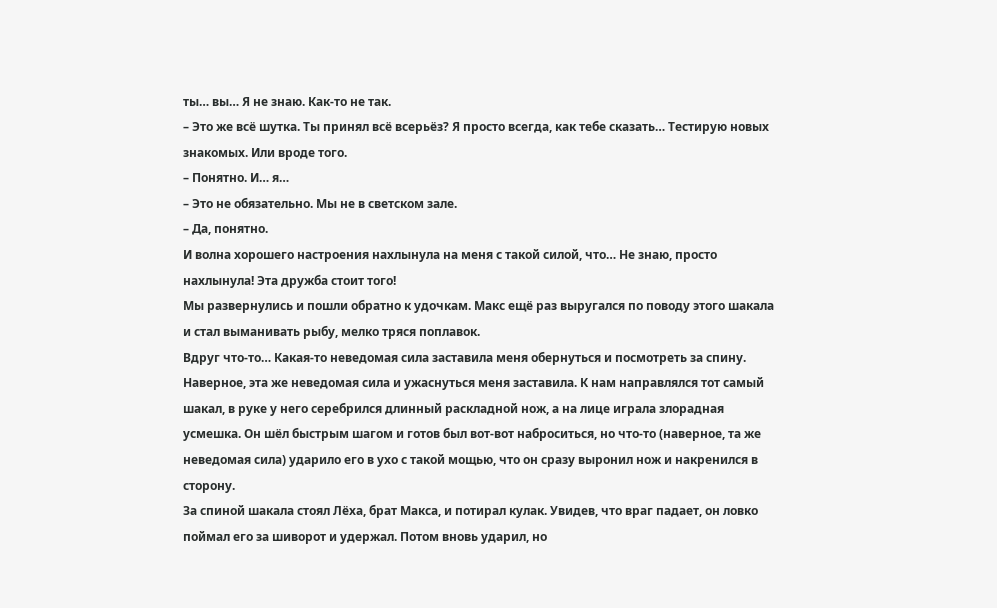ты… вы… Я не знаю. Как-то не так.
– Это же всё шутка. Ты принял всё всерьёз? Я просто всегда, как тебе сказать… Тестирую новых знакомых. Или вроде того.
– Понятно. И… я…
– Это не обязательно. Мы не в светском зале.
– Да, понятно.
И волна хорошего настроения нахлынула на меня с такой силой, что… Не знаю, просто нахлынула! Эта дружба стоит того!
Мы развернулись и пошли обратно к удочкам. Макс ещё раз выругался по поводу этого шакала и стал выманивать рыбу, мелко тряся поплавок.
Вдруг что-то… Какая-то неведомая сила заставила меня обернуться и посмотреть за спину. Наверное, эта же неведомая сила и ужаснуться меня заставила. К нам направлялся тот самый шакал, в руке у него серебрился длинный раскладной нож, а на лице играла злорадная усмешка. Он шёл быстрым шагом и готов был вот-вот наброситься, но что-то (наверное, та же неведомая сила) ударило его в ухо с такой мощью, что он сразу выронил нож и накренился в сторону.
За спиной шакала стоял Лёха, брат Макса, и потирал кулак. Увидев, что враг падает, он ловко поймал его за шиворот и удержал. Потом вновь ударил, но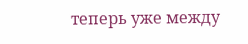теперь уже между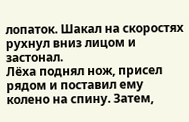лопаток. Шакал на скоростях рухнул вниз лицом и застонал.
Лёха поднял нож, присел рядом и поставил ему колено на спину. Затем,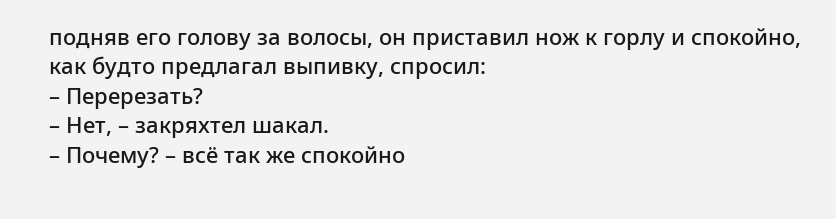подняв его голову за волосы, он приставил нож к горлу и спокойно, как будто предлагал выпивку, спросил:
– Перерезать?
– Нет, – закряхтел шакал.
– Почему? – всё так же спокойно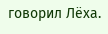говорил Лёха.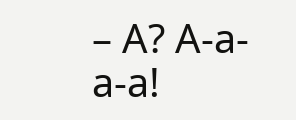– А? А-а-а-а!